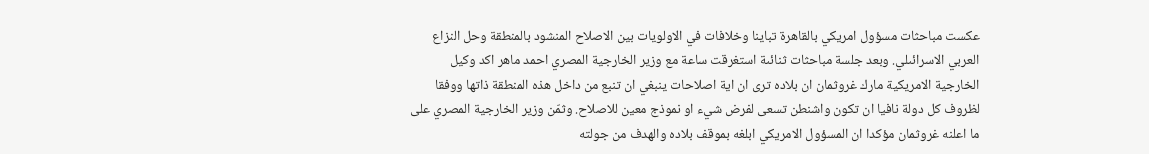عكست مباحثات مسؤول امريكي بالقاهرة تباينا وخلافات في الاولويات بين الاصلاح المنشود بالمنطقة وحل النزاع العربي الاسرائىلي. وبعد جلسة مباحثات ثنائىة استغرقت ساعة مع وزير الخارجية المصري احمد ماهر اكد وكيل الخارجية الامريكية مارك غروثمان ان بلاده ترى ان اية اصلاحات ينبغي ان تنبع من داخل هذه المنطقة ذاتها ووفقا لظروف كل دولة نافيا ان تكون واشنطن تسعى لفرض شيء او نموذج معين للاصلاح. وثمّن وزير الخارجية المصري على ما اعلنه غروثمان مؤكدا ان المسؤول الامريكي ابلغه بموقف بلاده والهدف من جولته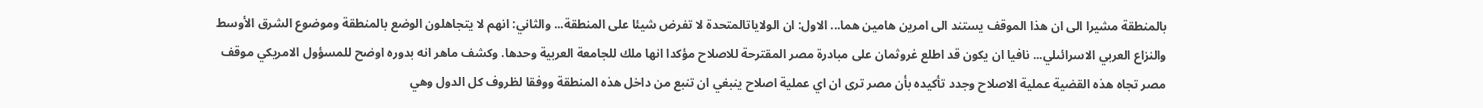بالمنطقة مشيرا الى ان هذا الموقف يستند الى امرين هامين هما... الاول: ان الولاياتالمتحدة لا تفرض شيئا على المنطقة... والثاني: انهم لا يتجاهلون الوضع بالمنطقة وموضوع الشرق الأوسط والنزاع العربي الاسرائىلي... نافيا ان يكون قد اطلع غروثمان على مبادرة مصر المقترحة للاصلاح مؤكدا انها ملك للجامعة العربية وحدها. وكشف ماهر انه بدوره اوضح للمسؤول الامريكي موقف مصر تجاه هذه القضية عملية الاصلاح وجدد تأكيده بأن مصر ترى ان اي عملية اصلاح ينبغي ان تنبع من داخل هذه المنطقة ووفقا لظروف كل الدول وهي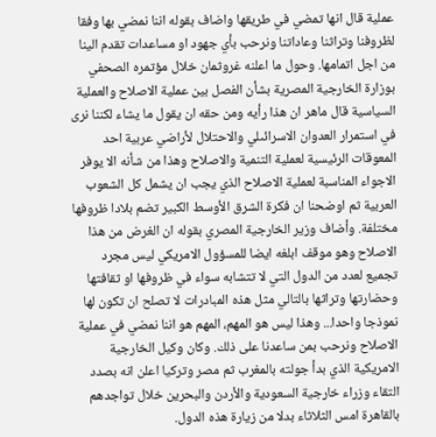عملية قال انها تمضي في طريقها واضاف بقوله اننا نمضي بها وفقا لظروفنا وتراثنا وعاداتنا ونرحب بأي جهود او مساعدات تقدم الينا من اجل اتمامها. وحول ما اعلنه غروثمان خلال مؤتمره الصحفي بوزارة الخارجية المصرية بشأن الفصل بين عملية الاصلاح والعملية السياسية قال ماهر ان هذا رأيه ومن حقه ان يقول ما يشاء لكننا نرى في استمرار العدوان الاسرائىلي والاحتلال لأراضي عربية احد المعوقات الرئيسية لعملية التنمية والاصلاح وهذا من شأنه الا يوفر الاجواء المناسبة لعملية الاصلاح الذي يجب ان يشمل كل الشعوب العربية ثم اوضحنا ان فكرة الشرق الأوسط الكبير تضم بلادا ظروفها مختلفة. وأضاف وزير الخارجية المصري بقوله ان الغرض من هذا الاصلاح وهو موقف ابلغه ايضا للمسؤول الامريكي ليس مجرد تجميع لعدد من الدول التي لا تتشابه سواء في ظروفها او ثقافتها وحضارتها وتراثها بالتالي مثل هذه المبادرات لا تصلح ان تكون لها نموذجا واحدا... وهذا ليس هو المهم، المهم هو اننا نمضي في عملية الاصلاح ونرحب بمن ساعدنا على ذلك. وكان وكيل الخارجية الامريكية الذي بدأ جولته بالمغرب ثم مصر وتركيا اعلن انه بصدد التقاء وزراء خارجية السعودية والأردن والبحرين خلال تواجدهم بالقاهرة امس الثلاثاء بدلا من زيارة هذه الدول.